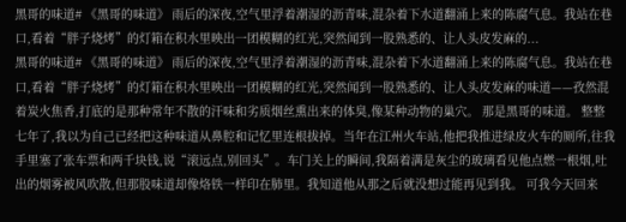黑哥的味道# 《黑哥的味道》 雨后的深夜,空气里浮着潮湿的沥青味,混杂着下水道翻涌上来的陈腐气息。我站在巷口,看着“胖子烧烤”的灯箱在积水里映出一团模糊的红光,突然闻到一股熟悉的、让人头皮发麻的...
黑哥的味道# 《黑哥的味道》 雨后的深夜,空气里浮着潮湿的沥青味,混杂着下水道翻涌上来的陈腐气息。我站在巷口,看着“胖子烧烤”的灯箱在积水里映出一团模糊的红光,突然闻到一股熟悉的、让人头皮发麻的味道——孜然混着炭火焦香,打底的是那种常年不散的汗味和劣质烟丝熏出来的体臭,像某种动物的巢穴。 那是黑哥的味道。 整整七年了,我以为自己已经把这种味道从鼻腔和记忆里连根拔掉。当年在江州火车站,他把我推进绿皮火车的厕所,往我手里塞了张车票和两千块钱,说“滚远点,别回头”。车门关上的瞬间,我隔着满是灰尘的玻璃看见他点燃一根烟,吐出的烟雾被风吹散,但那股味道却像烙铁一样印在肺里。我知道他从那之后就没想过能再见到我。 可我今天回来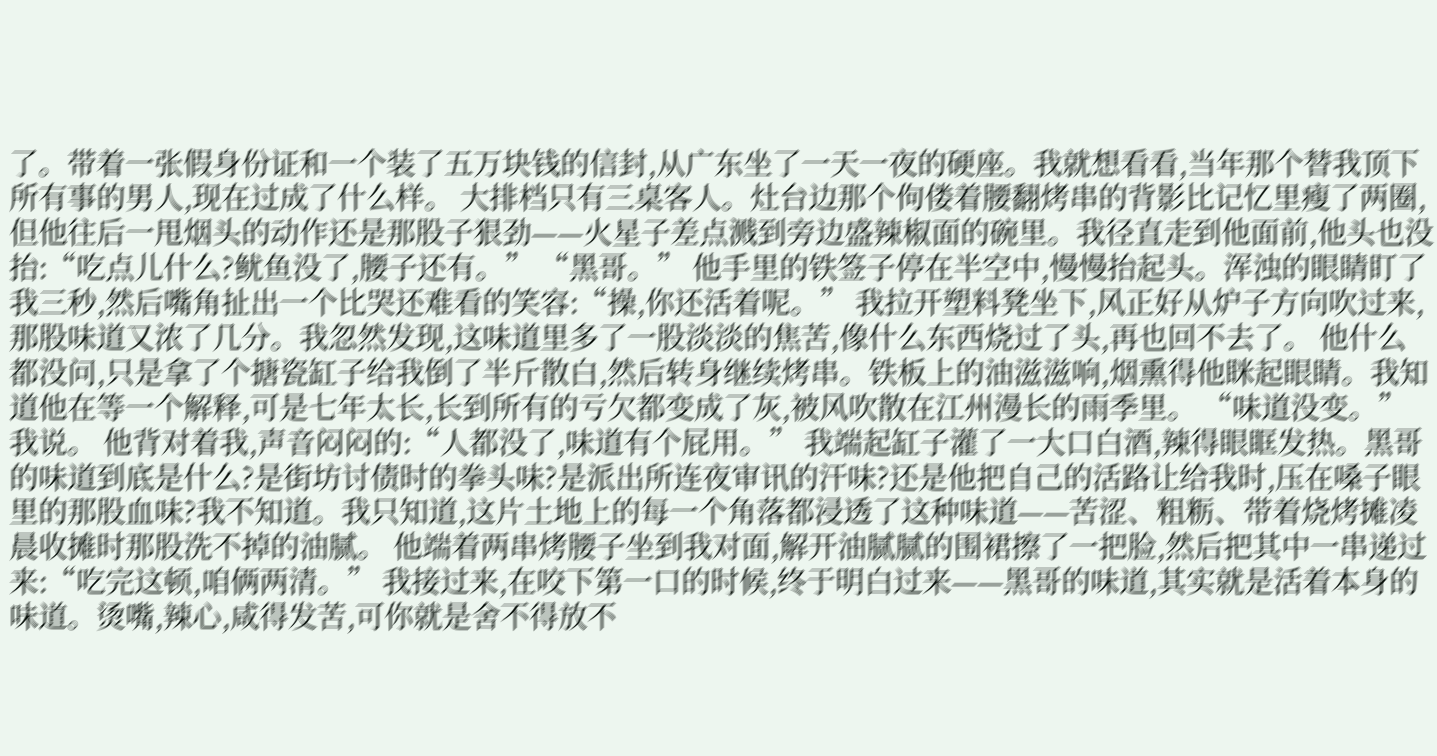了。带着一张假身份证和一个装了五万块钱的信封,从广东坐了一天一夜的硬座。我就想看看,当年那个替我顶下所有事的男人,现在过成了什么样。 大排档只有三桌客人。灶台边那个佝偻着腰翻烤串的背影比记忆里瘦了两圈,但他往后一甩烟头的动作还是那股子狠劲——火星子差点溅到旁边盛辣椒面的碗里。我径直走到他面前,他头也没抬:“吃点儿什么?鱿鱼没了,腰子还有。” “黑哥。” 他手里的铁签子停在半空中,慢慢抬起头。浑浊的眼睛盯了我三秒,然后嘴角扯出一个比哭还难看的笑容:“操,你还活着呢。” 我拉开塑料凳坐下,风正好从炉子方向吹过来,那股味道又浓了几分。我忽然发现,这味道里多了一股淡淡的焦苦,像什么东西烧过了头,再也回不去了。 他什么都没问,只是拿了个搪瓷缸子给我倒了半斤散白,然后转身继续烤串。铁板上的油滋滋响,烟熏得他眯起眼睛。我知道他在等一个解释,可是七年太长,长到所有的亏欠都变成了灰,被风吹散在江州漫长的雨季里。 “味道没变。”我说。 他背对着我,声音闷闷的:“人都没了,味道有个屁用。” 我端起缸子灌了一大口白酒,辣得眼眶发热。黑哥的味道到底是什么?是街坊讨债时的拳头味?是派出所连夜审讯的汗味?还是他把自己的活路让给我时,压在嗓子眼里的那股血味?我不知道。我只知道,这片土地上的每一个角落都浸透了这种味道——苦涩、粗粝、带着烧烤摊凌晨收摊时那股洗不掉的油腻。 他端着两串烤腰子坐到我对面,解开油腻腻的围裙擦了一把脸,然后把其中一串递过来:“吃完这顿,咱俩两清。” 我接过来,在咬下第一口的时候,终于明白过来——黑哥的味道,其实就是活着本身的味道。烫嘴,辣心,咸得发苦,可你就是舍不得放不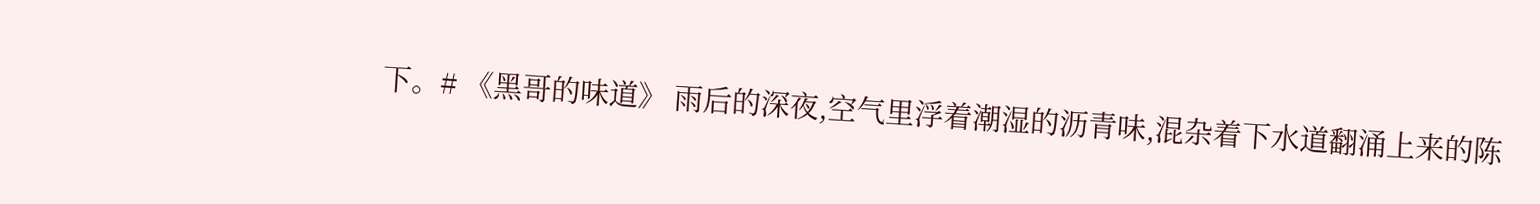下。# 《黑哥的味道》 雨后的深夜,空气里浮着潮湿的沥青味,混杂着下水道翻涌上来的陈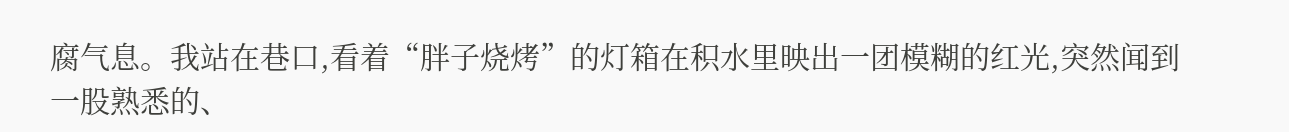腐气息。我站在巷口,看着“胖子烧烤”的灯箱在积水里映出一团模糊的红光,突然闻到一股熟悉的、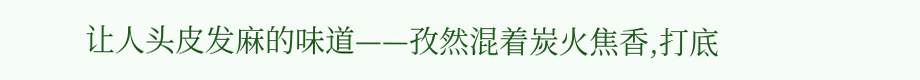让人头皮发麻的味道——孜然混着炭火焦香,打底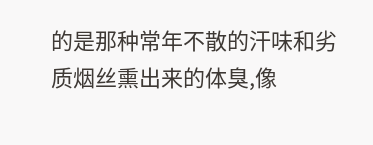的是那种常年不散的汗味和劣质烟丝熏出来的体臭,像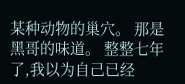某种动物的巢穴。 那是黑哥的味道。 整整七年了,我以为自己已经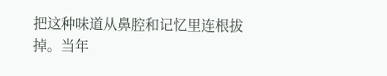把这种味道从鼻腔和记忆里连根拔掉。当年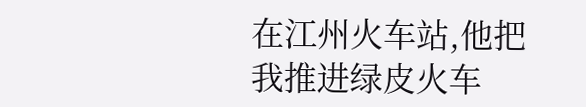在江州火车站,他把我推进绿皮火车